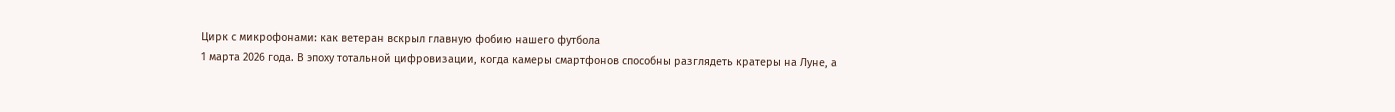Цирк с микрофонами: как ветеран вскрыл главную фобию нашего футбола
1 марта 2026 года. В эпоху тотальной цифровизации, когда камеры смартфонов способны разглядеть кратеры на Луне, а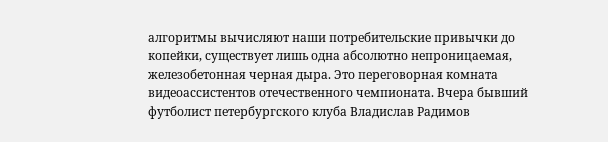алгоритмы вычисляют наши потребительские привычки до копейки, существует лишь одна абсолютно непроницаемая, железобетонная черная дыра. Это переговорная комната видеоассистентов отечественного чемпионата. Вчера бывший футболист петербургского клуба Владислав Радимов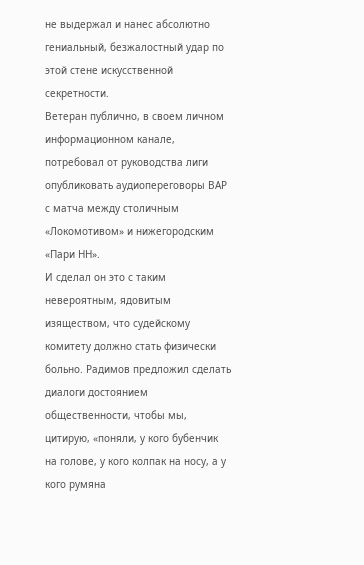не выдержал и нанес абсолютно гениальный, безжалостный удар по этой стене искусственной секретности.
Ветеран публично, в своем личном информационном канале, потребовал от руководства лиги опубликовать аудиопереговоры ВАР с матча между столичным «Локомотивом» и нижегородским «Пари НН».
И сделал он это с таким невероятным, ядовитым изяществом, что судейскому комитету должно стать физически больно. Радимов предложил сделать диалоги достоянием общественности, чтобы мы, цитирую, «поняли, у кого бубенчик на голове, у кого колпак на носу, а у кого румяна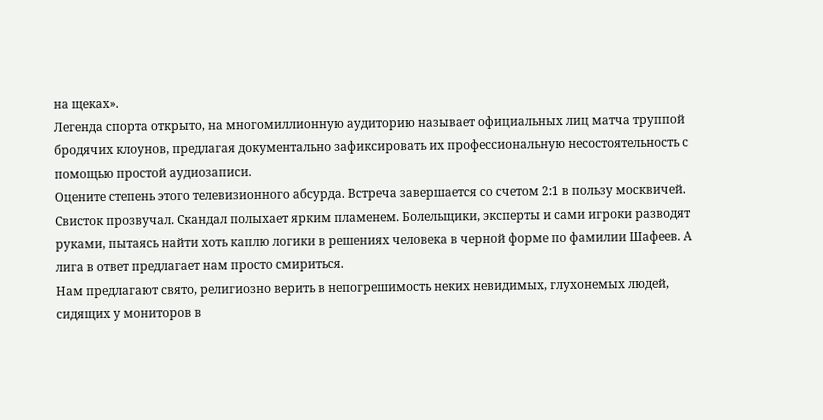на щеках».
Легенда спорта открыто, на многомиллионную аудиторию называет официальных лиц матча труппой бродячих клоунов, предлагая документально зафиксировать их профессиональную несостоятельность с помощью простой аудиозаписи.
Оцените степень этого телевизионного абсурда. Встреча завершается со счетом 2:1 в пользу москвичей. Свисток прозвучал. Скандал полыхает ярким пламенем. Болельщики, эксперты и сами игроки разводят руками, пытаясь найти хоть каплю логики в решениях человека в черной форме по фамилии Шафеев. А лига в ответ предлагает нам просто смириться.
Нам предлагают свято, религиозно верить в непогрешимость неких невидимых, глухонемых людей, сидящих у мониторов в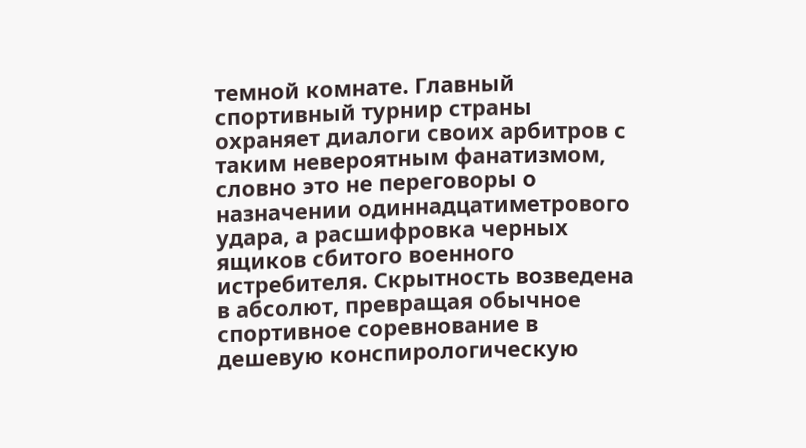темной комнате. Главный спортивный турнир страны охраняет диалоги своих арбитров с таким невероятным фанатизмом, словно это не переговоры о назначении одиннадцатиметрового удара, а расшифровка черных ящиков сбитого военного истребителя. Скрытность возведена в абсолют, превращая обычное спортивное соревнование в дешевую конспирологическую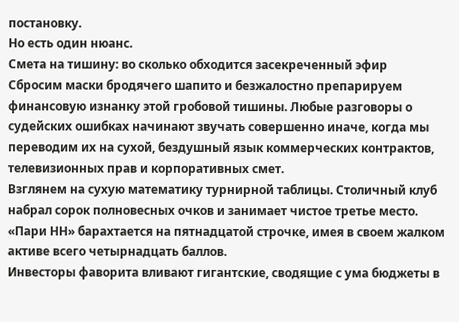постановку.
Но есть один нюанс.
Смета на тишину: во сколько обходится засекреченный эфир
Сбросим маски бродячего шапито и безжалостно препарируем финансовую изнанку этой гробовой тишины. Любые разговоры о судейских ошибках начинают звучать совершенно иначе, когда мы переводим их на сухой, бездушный язык коммерческих контрактов, телевизионных прав и корпоративных смет.
Взглянем на сухую математику турнирной таблицы. Столичный клуб набрал сорок полновесных очков и занимает чистое третье место. «Пари НН» барахтается на пятнадцатой строчке, имея в своем жалком активе всего четырнадцать баллов.
Инвесторы фаворита вливают гигантские, сводящие с ума бюджеты в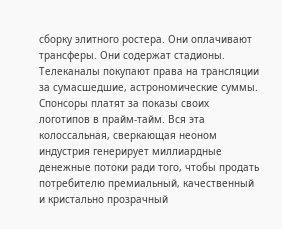сборку элитного ростера. Они оплачивают трансферы. Они содержат стадионы. Телеканалы покупают права на трансляции за сумасшедшие, астрономические суммы. Спонсоры платят за показы своих логотипов в прайм-тайм. Вся эта колоссальная, сверкающая неоном индустрия генерирует миллиардные денежные потоки ради того, чтобы продать потребителю премиальный, качественный и кристально прозрачный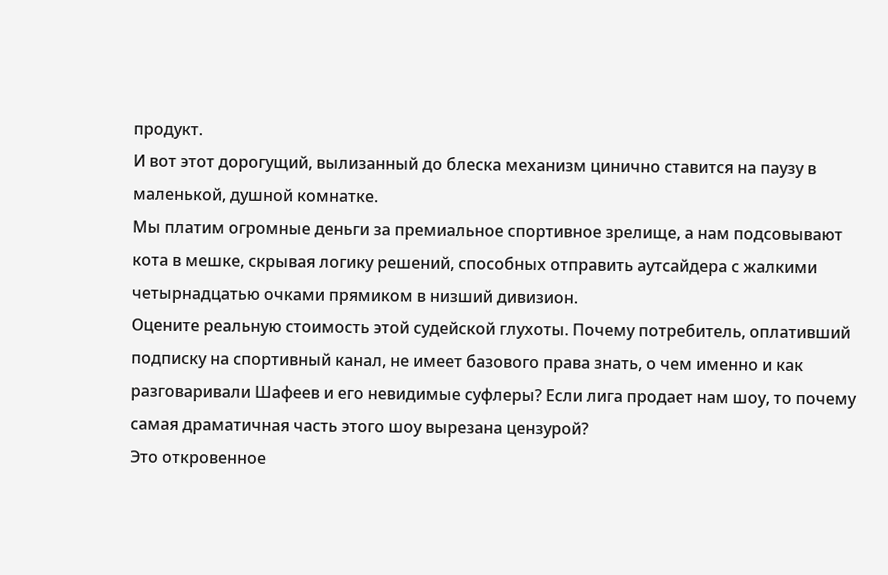продукт.
И вот этот дорогущий, вылизанный до блеска механизм цинично ставится на паузу в маленькой, душной комнатке.
Мы платим огромные деньги за премиальное спортивное зрелище, а нам подсовывают кота в мешке, скрывая логику решений, способных отправить аутсайдера с жалкими четырнадцатью очками прямиком в низший дивизион.
Оцените реальную стоимость этой судейской глухоты. Почему потребитель, оплативший подписку на спортивный канал, не имеет базового права знать, о чем именно и как разговаривали Шафеев и его невидимые суфлеры? Если лига продает нам шоу, то почему самая драматичная часть этого шоу вырезана цензурой?
Это откровенное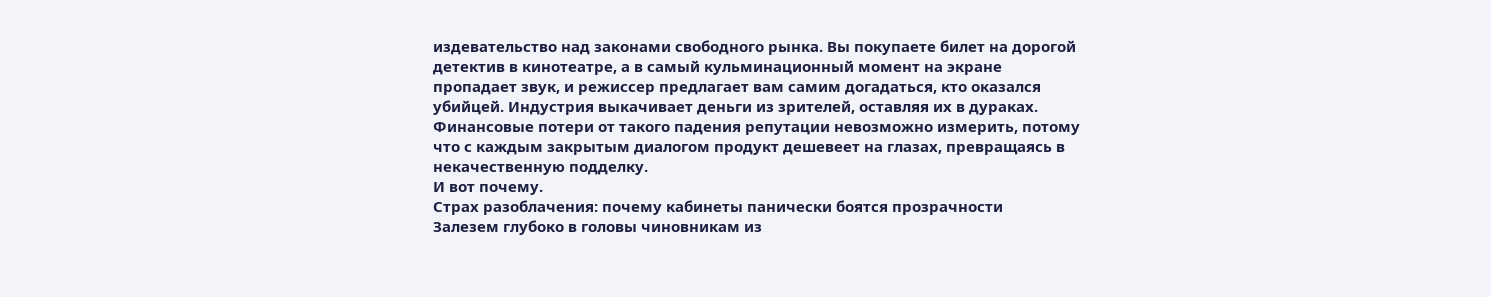издевательство над законами свободного рынка. Вы покупаете билет на дорогой детектив в кинотеатре, а в самый кульминационный момент на экране пропадает звук, и режиссер предлагает вам самим догадаться, кто оказался убийцей. Индустрия выкачивает деньги из зрителей, оставляя их в дураках. Финансовые потери от такого падения репутации невозможно измерить, потому что с каждым закрытым диалогом продукт дешевеет на глазах, превращаясь в некачественную подделку.
И вот почему.
Страх разоблачения: почему кабинеты панически боятся прозрачности
Залезем глубоко в головы чиновникам из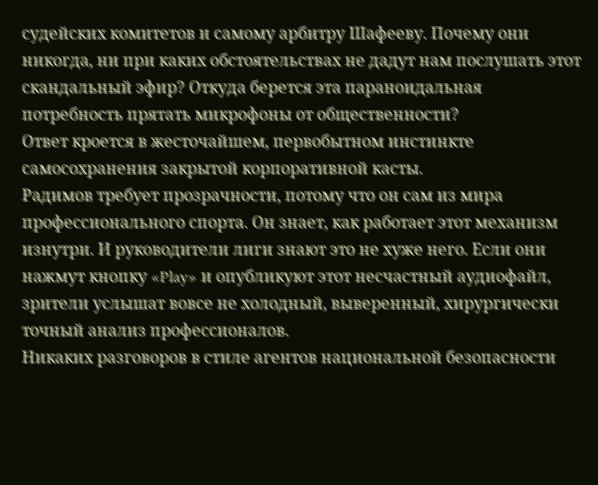судейских комитетов и самому арбитру Шафееву. Почему они никогда, ни при каких обстоятельствах не дадут нам послушать этот скандальный эфир? Откуда берется эта параноидальная потребность прятать микрофоны от общественности?
Ответ кроется в жесточайшем, первобытном инстинкте самосохранения закрытой корпоративной касты.
Радимов требует прозрачности, потому что он сам из мира профессионального спорта. Он знает, как работает этот механизм изнутри. И руководители лиги знают это не хуже него. Если они нажмут кнопку «Play» и опубликуют этот несчастный аудиофайл, зрители услышат вовсе не холодный, выверенный, хирургически точный анализ профессионалов.
Никаких разговоров в стиле агентов национальной безопасности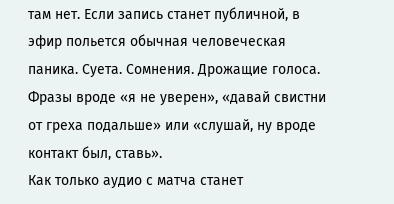там нет. Если запись станет публичной, в эфир польется обычная человеческая паника. Суета. Сомнения. Дрожащие голоса. Фразы вроде «я не уверен», «давай свистни от греха подальше» или «слушай, ну вроде контакт был, ставь».
Как только аудио с матча станет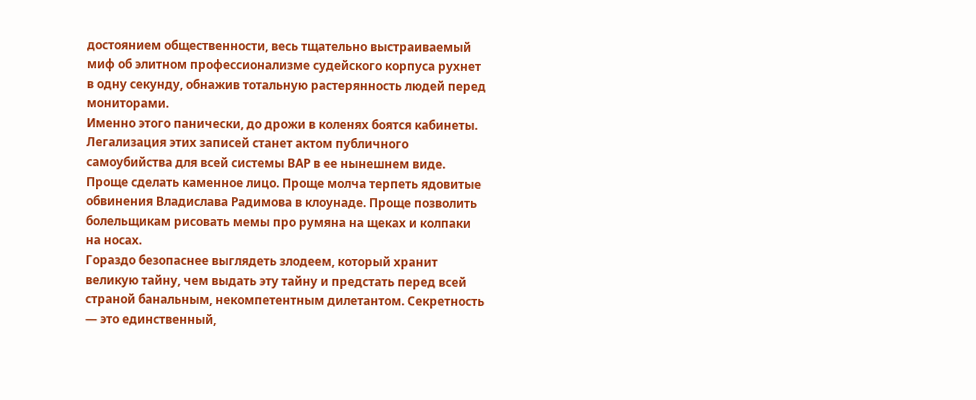достоянием общественности, весь тщательно выстраиваемый миф об элитном профессионализме судейского корпуса рухнет в одну секунду, обнажив тотальную растерянность людей перед мониторами.
Именно этого панически, до дрожи в коленях боятся кабинеты. Легализация этих записей станет актом публичного самоубийства для всей системы ВАР в ее нынешнем виде. Проще сделать каменное лицо. Проще молча терпеть ядовитые обвинения Владислава Радимова в клоунаде. Проще позволить болельщикам рисовать мемы про румяна на щеках и колпаки на носах.
Гораздо безопаснее выглядеть злодеем, который хранит великую тайну, чем выдать эту тайну и предстать перед всей страной банальным, некомпетентным дилетантом. Секретность — это единственный,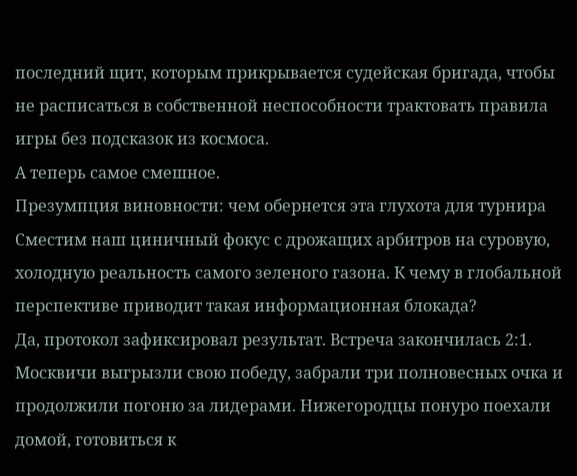последний щит, которым прикрывается судейская бригада, чтобы не расписаться в собственной неспособности трактовать правила игры без подсказок из космоса.
А теперь самое смешное.
Презумпция виновности: чем обернется эта глухота для турнира
Сместим наш циничный фокус с дрожащих арбитров на суровую, холодную реальность самого зеленого газона. К чему в глобальной перспективе приводит такая информационная блокада?
Да, протокол зафиксировал результат. Встреча закончилась 2:1. Москвичи выгрызли свою победу, забрали три полновесных очка и продолжили погоню за лидерами. Нижегородцы понуро поехали домой, готовиться к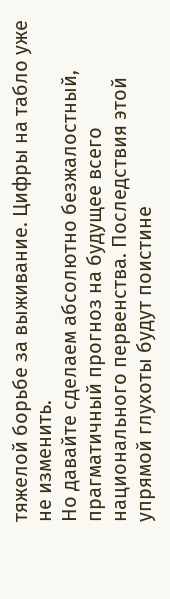тяжелой борьбе за выживание. Цифры на табло уже не изменить.
Но давайте сделаем абсолютно безжалостный, прагматичный прогноз на будущее всего национального первенства. Последствия этой упрямой глухоты будут поистине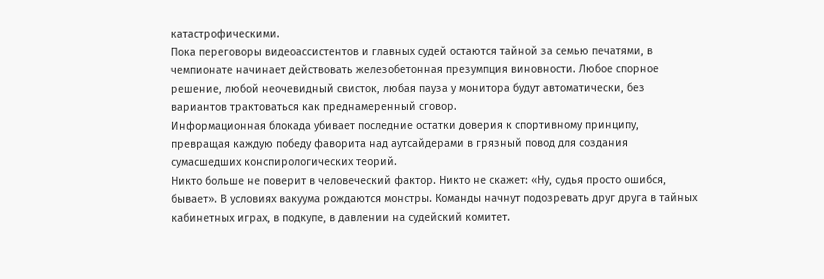катастрофическими.
Пока переговоры видеоассистентов и главных судей остаются тайной за семью печатями, в чемпионате начинает действовать железобетонная презумпция виновности. Любое спорное решение, любой неочевидный свисток, любая пауза у монитора будут автоматически, без вариантов трактоваться как преднамеренный сговор.
Информационная блокада убивает последние остатки доверия к спортивному принципу, превращая каждую победу фаворита над аутсайдерами в грязный повод для создания сумасшедших конспирологических теорий.
Никто больше не поверит в человеческий фактор. Никто не скажет: «Ну, судья просто ошибся, бывает». В условиях вакуума рождаются монстры. Команды начнут подозревать друг друга в тайных кабинетных играх, в подкупе, в давлении на судейский комитет.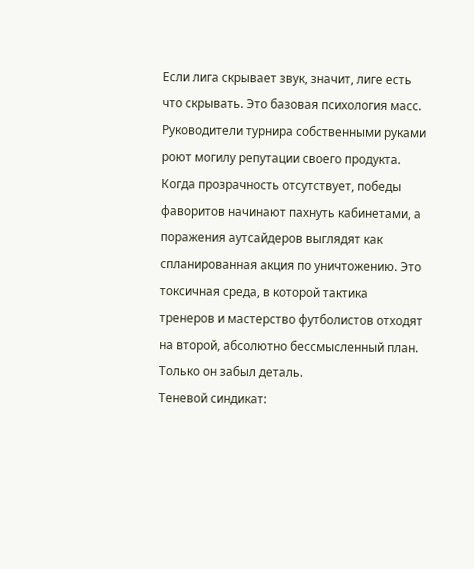Если лига скрывает звук, значит, лиге есть что скрывать. Это базовая психология масс. Руководители турнира собственными руками роют могилу репутации своего продукта. Когда прозрачность отсутствует, победы фаворитов начинают пахнуть кабинетами, а поражения аутсайдеров выглядят как спланированная акция по уничтожению. Это токсичная среда, в которой тактика тренеров и мастерство футболистов отходят на второй, абсолютно бессмысленный план.
Только он забыл деталь.
Теневой синдикат: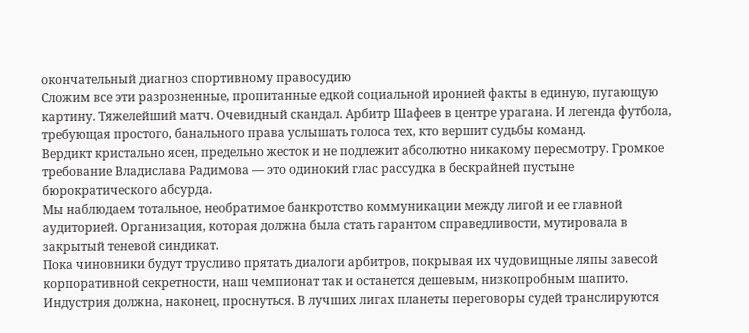окончательный диагноз спортивному правосудию
Сложим все эти разрозненные, пропитанные едкой социальной иронией факты в единую, пугающую картину. Тяжелейший матч. Очевидный скандал. Арбитр Шафеев в центре урагана. И легенда футбола, требующая простого, банального права услышать голоса тех, кто вершит судьбы команд.
Вердикт кристально ясен, предельно жесток и не подлежит абсолютно никакому пересмотру. Громкое требование Владислава Радимова — это одинокий глас рассудка в бескрайней пустыне бюрократического абсурда.
Мы наблюдаем тотальное, необратимое банкротство коммуникации между лигой и ее главной аудиторией. Организация, которая должна была стать гарантом справедливости, мутировала в закрытый теневой синдикат.
Пока чиновники будут трусливо прятать диалоги арбитров, покрывая их чудовищные ляпы завесой корпоративной секретности, наш чемпионат так и останется дешевым, низкопробным шапито.
Индустрия должна, наконец, проснуться. В лучших лигах планеты переговоры судей транслируются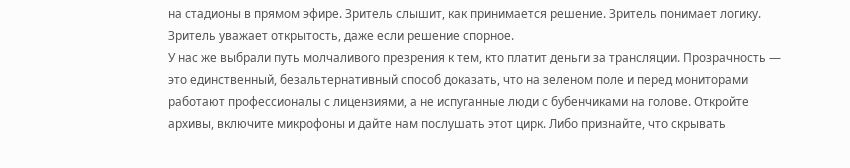на стадионы в прямом эфире. Зритель слышит, как принимается решение. Зритель понимает логику. Зритель уважает открытость, даже если решение спорное.
У нас же выбрали путь молчаливого презрения к тем, кто платит деньги за трансляции. Прозрачность — это единственный, безальтернативный способ доказать, что на зеленом поле и перед мониторами работают профессионалы с лицензиями, а не испуганные люди с бубенчиками на голове. Откройте архивы, включите микрофоны и дайте нам послушать этот цирк. Либо признайте, что скрывать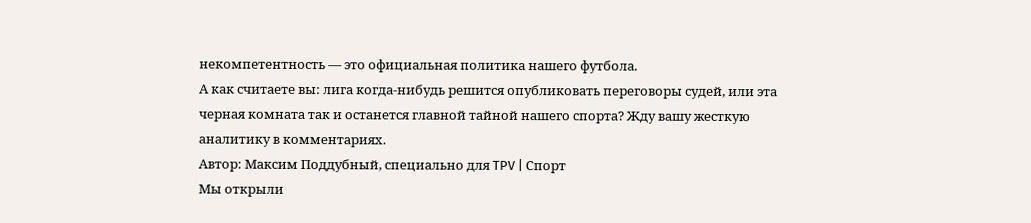некомпетентность — это официальная политика нашего футбола.
А как считаете вы: лига когда-нибудь решится опубликовать переговоры судей, или эта черная комната так и останется главной тайной нашего спорта? Жду вашу жесткую аналитику в комментариях.
Автор: Максим Поддубный, специально для TPV | Спорт
Мы открыли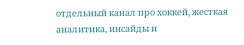отдельный канал про хоккей, жесткая аналитика, инсайды и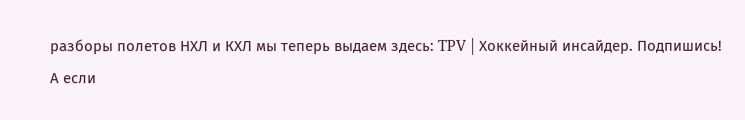разборы полетов НХЛ и КХЛ мы теперь выдаем здесь: TPV | Хоккейный инсайдер. Подпишись!
А если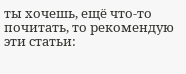ты хочешь, ещё что-то почитать, то рекомендую эти статьи: